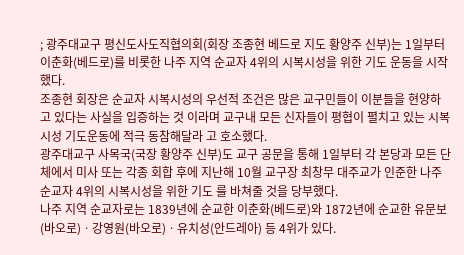; 광주대교구 평신도사도직협의회(회장 조종현 베드로 지도 황양주 신부)는 1일부터 이춘화(베드로)를 비롯한 나주 지역 순교자 4위의 시복시성을 위한 기도 운동을 시작했다.
조종현 회장은 순교자 시복시성의 우선적 조건은 많은 교구민들이 이분들을 현양하고 있다는 사실을 입증하는 것 이라며 교구내 모든 신자들이 평협이 펼치고 있는 시복시성 기도운동에 적극 동참해달라 고 호소했다.
광주대교구 사목국(국장 황양주 신부)도 교구 공문을 통해 1일부터 각 본당과 모든 단체에서 미사 또는 각종 회합 후에 지난해 10월 교구장 최창무 대주교가 인준한 나주 순교자 4위의 시복시성을 위한 기도 를 바쳐줄 것을 당부했다.
나주 지역 순교자로는 1839년에 순교한 이춘화(베드로)와 1872년에 순교한 유문보(바오로)ㆍ강영원(바오로)ㆍ유치성(안드레아) 등 4위가 있다.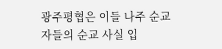광주평협은 이들 나주 순교자들의 순교 사실 입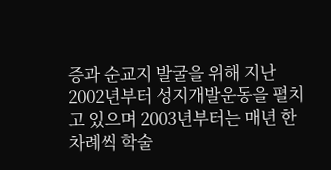증과 순교지 발굴을 위해 지난 2002년부터 성지개발운동을 펼치고 있으며 2003년부터는 매년 한차례씩 학술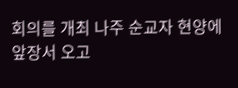회의를 개최 나주 순교자 현양에 앞장서 오고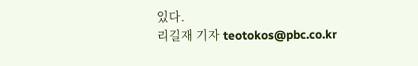있다.
리길재 기자 teotokos@pbc.co.kr